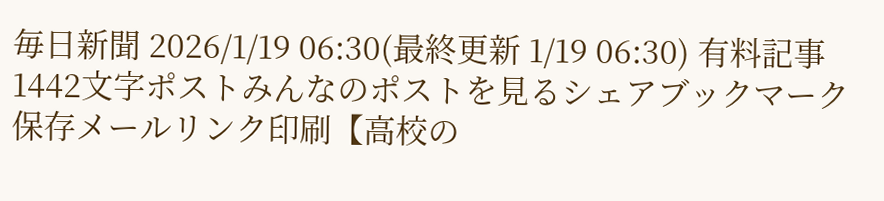毎日新聞 2026/1/19 06:30(最終更新 1/19 06:30) 有料記事 1442文字ポストみんなのポストを見るシェアブックマーク保存メールリンク印刷【高校の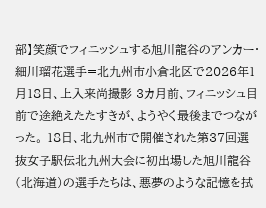部】笑顔でフィニッシュする旭川龍谷のアンカー・細川瑠花選手=北九州市小倉北区で2026年1月18日、上入来尚撮影 3カ月前、フィニッシュ目前で途絶えたたすきが、ようやく最後までつながった。 18日、北九州市で開催された第37回選抜女子駅伝北九州大会に初出場した旭川龍谷(北海道)の選手たちは、悪夢のような記憶を拭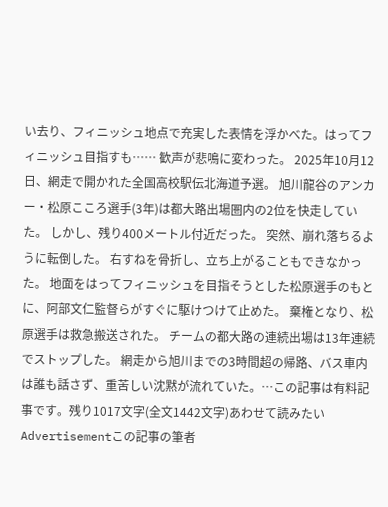い去り、フィニッシュ地点で充実した表情を浮かべた。はってフィニッシュ目指すも…… 歓声が悲鳴に変わった。 2025年10月12日、網走で開かれた全国高校駅伝北海道予選。 旭川龍谷のアンカー・松原こころ選手(3年)は都大路出場圏内の2位を快走していた。 しかし、残り400メートル付近だった。 突然、崩れ落ちるように転倒した。 右すねを骨折し、立ち上がることもできなかった。 地面をはってフィニッシュを目指そうとした松原選手のもとに、阿部文仁監督らがすぐに駆けつけて止めた。 棄権となり、松原選手は救急搬送された。 チームの都大路の連続出場は13年連続でストップした。 網走から旭川までの3時間超の帰路、バス車内は誰も話さず、重苦しい沈黙が流れていた。…この記事は有料記事です。残り1017文字(全文1442文字)あわせて読みたいAdvertisementこの記事の筆者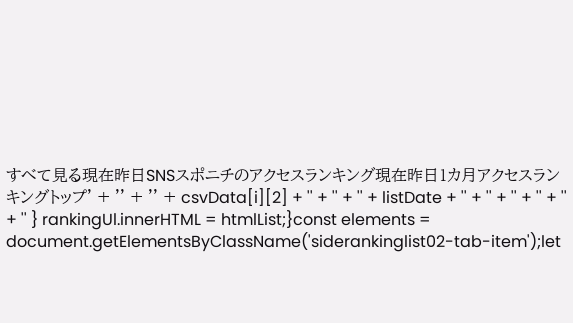すべて見る現在昨日SNSスポニチのアクセスランキング現在昨日1カ月アクセスランキングトップ' + '' + '' + csvData[i][2] + '' + '' + '' + listDate + '' + '' + '' + '' + '' + '' } rankingUl.innerHTML = htmlList;}const elements = document.getElementsByClassName('siderankinglist02-tab-item');let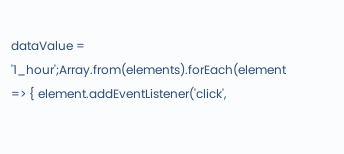dataValue = '1_hour';Array.from(elements).forEach(element => { element.addEventListener('click',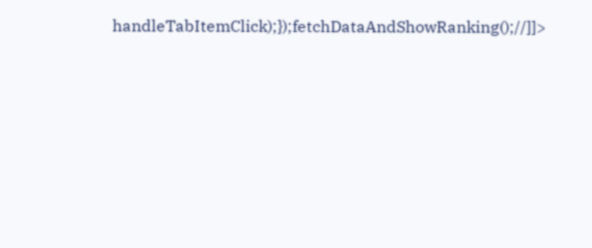handleTabItemClick);});fetchDataAndShowRanking();//]]>